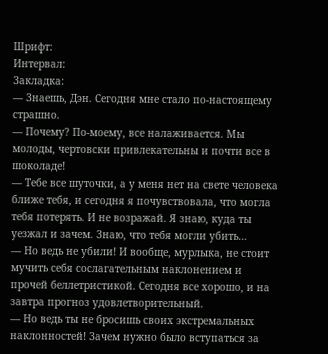Шрифт:
Интервал:
Закладка:
— Знаешь, Дэн. Сегодня мне стало по-настоящему страшно.
— Почему? По-моему, все налаживается. Мы молоды, чертовски привлекательны и почти все в шоколаде!
— Тебе все шуточки, а у меня нет на свете человека ближе тебя, и сегодня я почувствовала, что могла тебя потерять. И не возражай. Я знаю, куда ты уезжал и зачем. Знаю, что тебя могли убить…
— Но ведь не убили! И вообще, мурлыка, не стоит мучить себя сослагательным наклонением и прочей беллетристикой. Сегодня все хорошо, и на завтра прогноз удовлетворительный.
— Но ведь ты не бросишь своих экстремальных наклонностей! Зачем нужно было вступаться за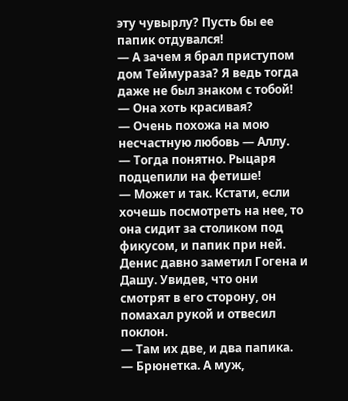эту чувырлу? Пусть бы ее папик отдувался!
— А зачем я брал приступом дом Теймураза? Я ведь тогда даже не был знаком с тобой!
— Она хоть красивая?
— Очень похожа на мою несчастную любовь — Аллу.
— Тогда понятно. Рыцаря подцепили на фетише!
— Может и так. Кстати, если хочешь посмотреть на нее, то она сидит за столиком под фикусом, и папик при ней.
Денис давно заметил Гогена и Дашу. Увидев, что они смотрят в его сторону, он помахал рукой и отвесил поклон.
— Там их две, и два папика.
— Брюнетка. А муж,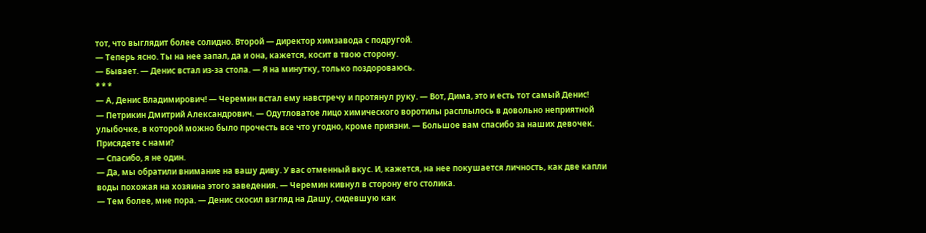тот, что выглядит более солидно. Второй — директор химзавода с подругой.
— Теперь ясно. Ты на нее запал, да и она, кажется, косит в твою сторону.
— Бывает. — Денис встал из-за стола. — Я на минутку, только поздороваюсь.
* * *
— А, Денис Владимирович! — Черемин встал ему навстречу и протянул руку. — Вот, Дима, это и есть тот самый Денис!
— Петрикин Дмитрий Александрович. — Одутловатое лицо химического воротилы расплылось в довольно неприятной улыбочке, в которой можно было прочесть все что угодно, кроме приязни. — Большое вам спасибо за наших девочек. Присядете с нами?
— Спасибо, я не один.
— Да, мы обратили внимание на вашу диву. У вас отменный вкус. И, кажется, на нее покушается личность, как две капли воды похожая на хозяина этого заведения. — Черемин кивнул в сторону его столика.
— Тем более, мне пора. — Денис скосил взгляд на Дашу, сидевшую как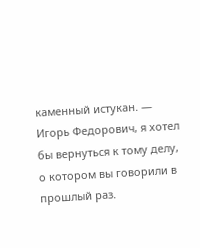каменный истукан. — Игорь Федорович, я хотел бы вернуться к тому делу, о котором вы говорили в прошлый раз.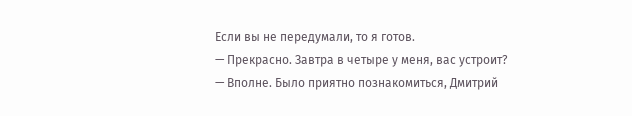Если вы не передумали, то я готов.
— Прекрасно. Завтра в четыре у меня, вас устроит?
— Вполне. Было приятно познакомиться, Дмитрий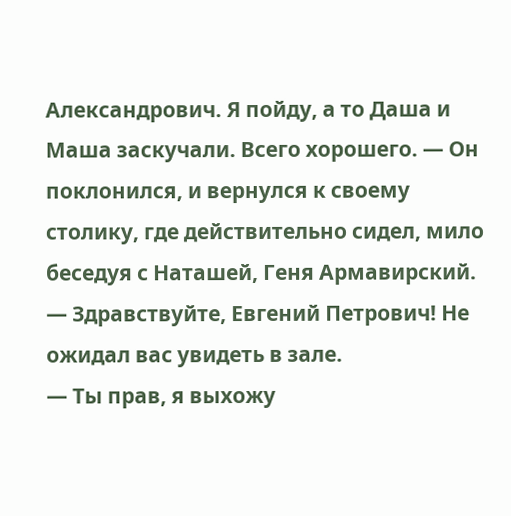Александрович. Я пойду, а то Даша и Маша заскучали. Всего хорошего. — Он поклонился, и вернулся к своему столику, где действительно сидел, мило беседуя с Наташей, Геня Армавирский.
— Здравствуйте, Евгений Петрович! Не ожидал вас увидеть в зале.
— Ты прав, я выхожу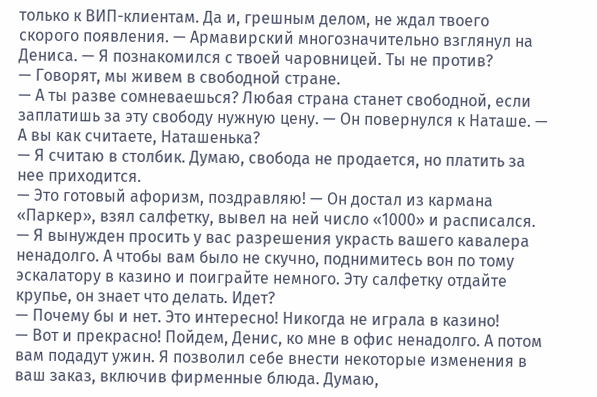только к ВИП-клиентам. Да и, грешным делом, не ждал твоего скорого появления. — Армавирский многозначительно взглянул на Дениса. — Я познакомился с твоей чаровницей. Ты не против?
— Говорят, мы живем в свободной стране.
— А ты разве сомневаешься? Любая страна станет свободной, если заплатишь за эту свободу нужную цену. — Он повернулся к Наташе. — А вы как считаете, Наташенька?
— Я считаю в столбик. Думаю, свобода не продается, но платить за нее приходится.
— Это готовый афоризм, поздравляю! — Он достал из кармана «Паркер», взял салфетку, вывел на ней число «1000» и расписался. — Я вынужден просить у вас разрешения украсть вашего кавалера ненадолго. А чтобы вам было не скучно, поднимитесь вон по тому эскалатору в казино и поиграйте немного. Эту салфетку отдайте крупье, он знает что делать. Идет?
— Почему бы и нет. Это интересно! Никогда не играла в казино!
— Вот и прекрасно! Пойдем, Денис, ко мне в офис ненадолго. А потом вам подадут ужин. Я позволил себе внести некоторые изменения в ваш заказ, включив фирменные блюда. Думаю,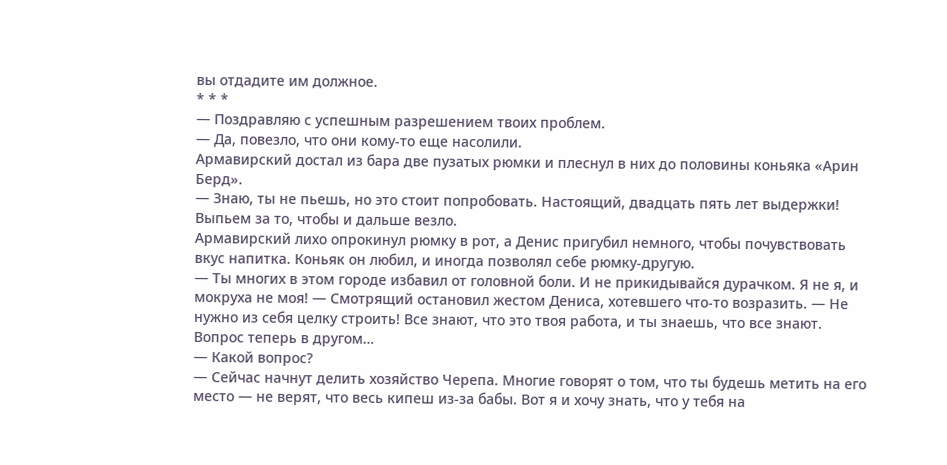вы отдадите им должное.
* * *
— Поздравляю с успешным разрешением твоих проблем.
— Да, повезло, что они кому-то еще насолили.
Армавирский достал из бара две пузатых рюмки и плеснул в них до половины коньяка «Арин Берд».
— Знаю, ты не пьешь, но это стоит попробовать. Настоящий, двадцать пять лет выдержки! Выпьем за то, чтобы и дальше везло.
Армавирский лихо опрокинул рюмку в рот, а Денис пригубил немного, чтобы почувствовать вкус напитка. Коньяк он любил, и иногда позволял себе рюмку-другую.
— Ты многих в этом городе избавил от головной боли. И не прикидывайся дурачком. Я не я, и мокруха не моя! — Смотрящий остановил жестом Дениса, хотевшего что-то возразить. — Не нужно из себя целку строить! Все знают, что это твоя работа, и ты знаешь, что все знают. Вопрос теперь в другом…
— Какой вопрос?
— Сейчас начнут делить хозяйство Черепа. Многие говорят о том, что ты будешь метить на его место — не верят, что весь кипеш из-за бабы. Вот я и хочу знать, что у тебя на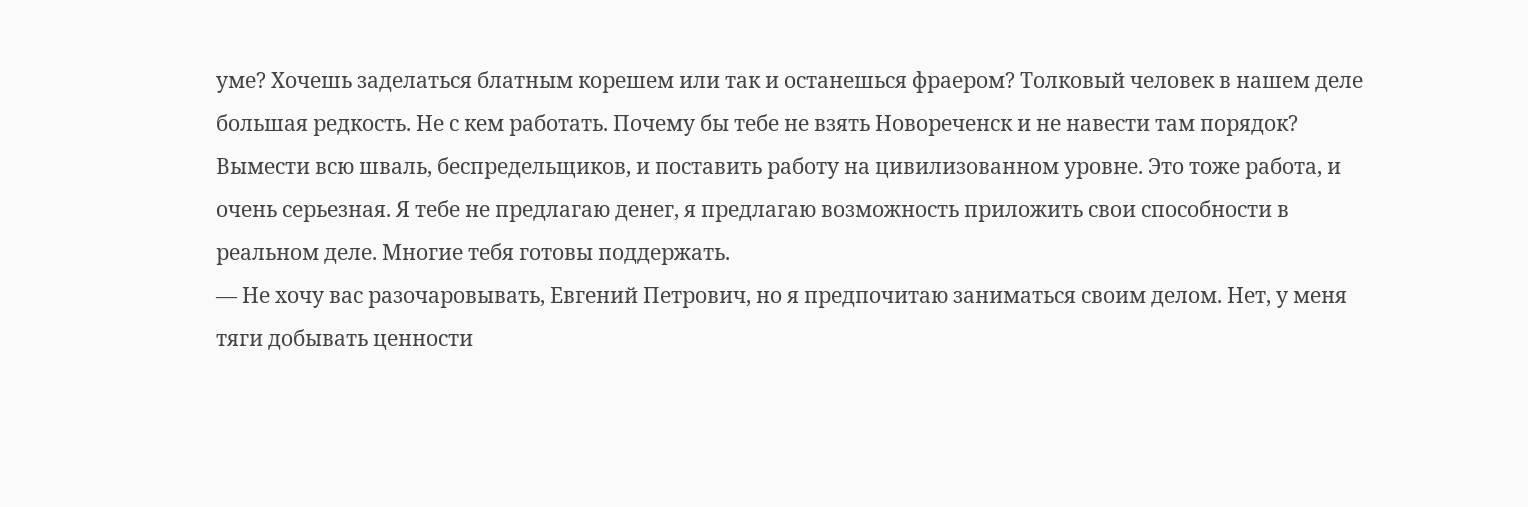уме? Хочешь заделаться блатным корешем или так и останешься фраером? Толковый человек в нашем деле большая редкость. Не с кем работать. Почему бы тебе не взять Новореченск и не навести там порядок? Вымести всю шваль, беспредельщиков, и поставить работу на цивилизованном уровне. Это тоже работа, и очень серьезная. Я тебе не предлагаю денег, я предлагаю возможность приложить свои способности в реальном деле. Многие тебя готовы поддержать.
— Не хочу вас разочаровывать, Евгений Петрович, но я предпочитаю заниматься своим делом. Нет, у меня тяги добывать ценности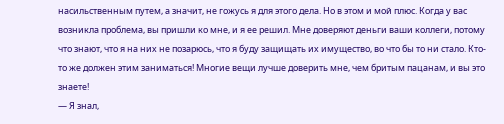насильственным путем, а значит, не гожусь я для этого дела. Но в этом и мой плюс. Когда у вас возникла проблема, вы пришли ко мне, и я ее решил. Мне доверяют деньги ваши коллеги, потому что знают, что я на них не позарюсь, что я буду защищать их имущество, во что бы то ни стало. Кто-то же должен этим заниматься! Многие вещи лучше доверить мне, чем бритым пацанам, и вы это знаете!
— Я знал,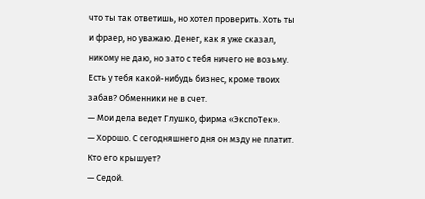что ты так ответишь, но хотел проверить. Хоть ты и фраер, но уважаю. Денег, как я уже сказал, никому не даю, но зато с тебя ничего не возьму. Есть у тебя какой-нибудь бизнес, кроме твоих забав? Обменники не в счет.
— Мои дела ведет Глушко, фирма «ЭкспоТек».
— Хорошо. С сегодняшнего дня он мзду не платит. Кто его крышует?
— Седой.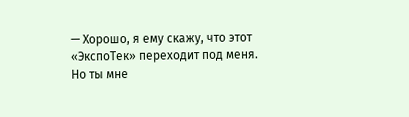— Хорошо, я ему скажу, что этот «ЭкспоТек» переходит под меня. Но ты мне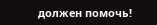должен помочь!